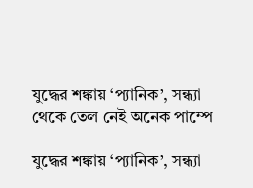যুদ্ধের শঙ্কায় ‘প্যানিক’, সন্ধ্যা থেকে তেল নেই অনেক পাম্পে

যুদ্ধের শঙ্কায় ‘প্যানিক’, সন্ধ্যা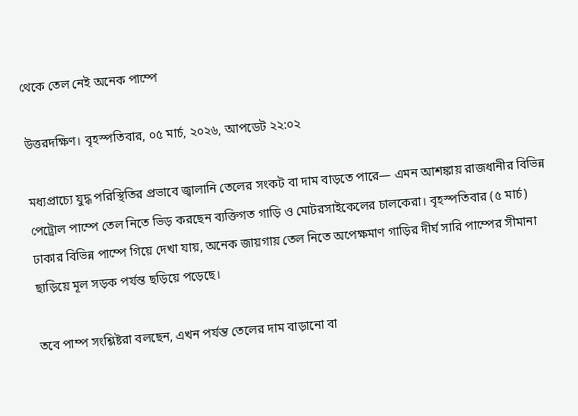থেকে তেল নেই অনেক পাম্পে

উত্তরদক্ষিণ। বৃহস্পতিবার, ০৫ মার্চ, ২০২৬, আপডেট ২২:০২

মধ্যপ্রাচ্যে যুদ্ধ পরিস্থিতির প্রভাবে জ্বালানি তেলের সংকট বা দাম বাড়তে পারে— এমন আশঙ্কায় রাজধানীর বিভিন্ন পেট্রোল পাম্পে তেল নিতে ভিড় করছেন ব্যক্তিগত গাড়ি ও মোটরসাইকেলের চালকেরা। বৃহস্পতিবার (৫ মার্চ) ঢাকার বিভিন্ন পাম্পে গিয়ে দেখা যায়, অনেক জায়গায় তেল নিতে অপেক্ষমাণ গাড়ির দীর্ঘ সারি পাম্পের সীমানা ছাড়িয়ে মূল সড়ক পর্যন্ত ছড়িয়ে পড়েছে।

তবে পাম্প সংশ্লিষ্টরা বলছেন, এখন পর্যন্ত তেলের দাম বাড়ানো বা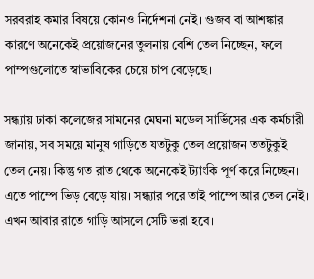সরবরাহ কমার বিষয়ে কোনও নির্দেশনা নেই। গুজব বা আশঙ্কার কারণে অনেকেই প্রয়োজনের তুলনায় বেশি তেল নিচ্ছেন, ফলে পাম্পগুলোতে স্বাভাবিকের চেয়ে চাপ বেড়েছে।

সন্ধ্যায় ঢাকা কলেজের সামনের মেঘনা মডেল সার্ভিসের এক কর্মচারী জানায়, সব সময়ে মানুষ গাড়িতে যতটুকু তেল প্রয়োজন ততটুকুই তেল নেয়। কিন্তু গত রাত থেকে অনেকেই ট্যাংকি পূর্ণ করে নিচ্ছেন। এতে পাম্পে ভিড় বেড়ে যায়। সন্ধ্যার পরে তাই পাম্পে আর তেল নেই। এখন আবার রাতে গাড়ি আসলে সেটি ভরা হবে।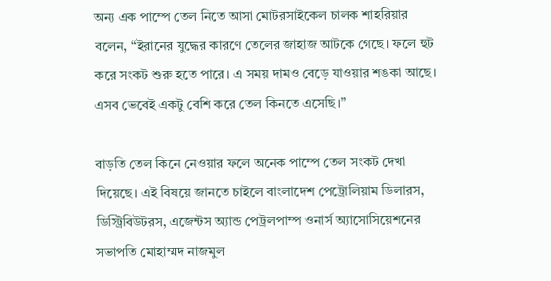অন্য এক পাম্পে তেল নিতে আসা মোটরসাইকেল চালক শাহরিয়ার বলেন, “ইরানের যুদ্ধের কারণে তেলের জাহাজ আটকে গেছে। ফলে হুট করে সংকট শুরু হতে পারে। এ সময় দামও বেড়ে যাওয়ার শঙকা আছে। এসব ভেবেই একটু বেশি করে তেল কিনতে এসেছি।”

বাড়তি তেল কিনে নেওয়ার ফলে অনেক পাম্পে তেল সংকট দেখা দিয়েছে। এই বিষয়ে জানতে চাইলে বাংলাদেশ পেট্রোলিয়াম ডিলারস, ডিস্ট্রিবিউটরস, এজেন্টস অ্যান্ড পেট্রলপাম্প ওনার্স অ্যাসোসিয়েশনের সভাপতি মোহাম্মদ নাজমুল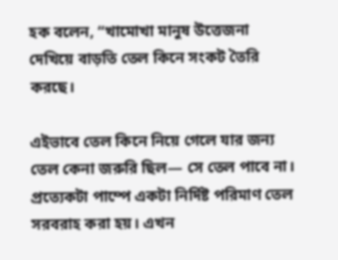হক বলেন, “খামোখা মানুষ উত্তেজনা দেখিয়ে বাড়তি তেল কিনে সংকট তৈরি করছে।

এইভাবে তেল কিনে নিয়ে গেলে যার জন্য তেল কেনা জরুরি ছিল— সে তেল পাবে না। প্রত্যেকটা পাম্পে একটা নির্দিষ্ট পরিমাণ তেল সরবরাহ করা হয়। এখন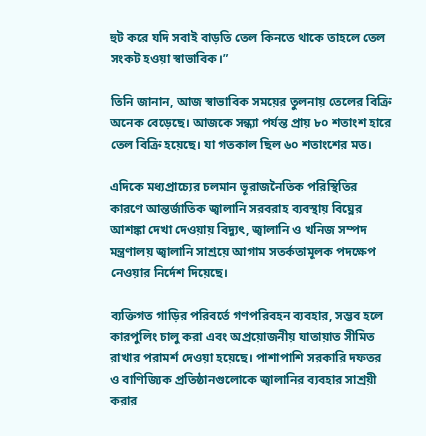হুট করে যদি সবাই বাড়তি তেল কিনতে থাকে তাহলে তেল সংকট হওয়া স্বাভাবিক।”

তিনি জানান, আজ স্বাভাবিক সময়ের তুলনায় তেলের বিক্রি অনেক বেড়েছে। আজকে সন্ধ্যা পর্যন্ত প্রায় ৮০ শতাংশ হারে তেল বিক্রি হয়েছে। যা গতকাল ছিল ৬০ শতাংশের মত।

এদিকে মধ্যপ্রাচ্যের চলমান ভূরাজনৈতিক পরিস্থিতির কারণে আন্তর্জাতিক জ্বালানি সরবরাহ ব্যবস্থায় বিঘ্নের আশঙ্কা দেখা দেওয়ায় বিদ্যুৎ, জ্বালানি ও খনিজ সম্পদ মন্ত্রণালয় জ্বালানি সাশ্রয়ে আগাম সতর্কতামূলক পদক্ষেপ নেওয়ার নির্দেশ দিয়েছে।

ব্যক্তিগত গাড়ির পরিবর্তে গণপরিবহন ব্যবহার, সম্ভব হলে কারপুলিং চালু করা এবং অপ্রয়োজনীয় যাতায়াত সীমিত রাখার পরামর্শ দেওয়া হয়েছে। পাশাপাশি সরকারি দফতর ও বাণিজ্যিক প্রতিষ্ঠানগুলোকে জ্বালানির ব্যবহার সাশ্রয়ী করার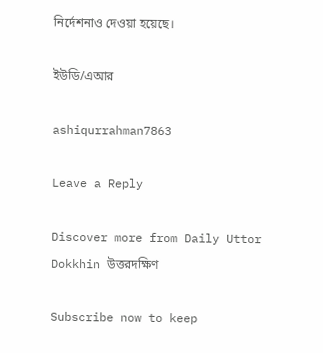নির্দেশনাও দেওয়া হয়েছে।

ইউডি/এআর

ashiqurrahman7863

Leave a Reply

Discover more from Daily Uttor Dokkhin উত্তরদক্ষিণ

Subscribe now to keep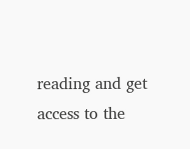reading and get access to the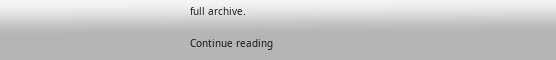full archive.

Continue reading